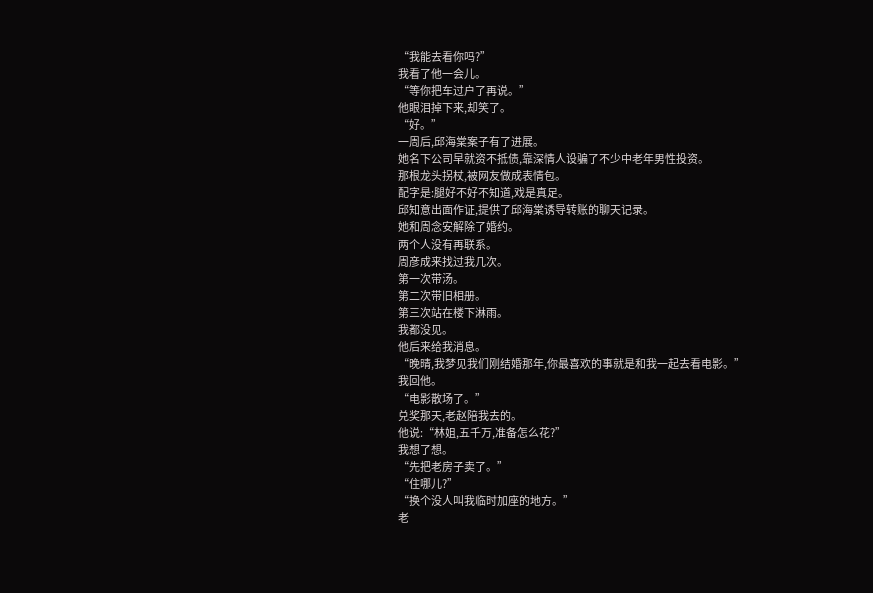“我能去看你吗?”
我看了他一会儿。
“等你把车过户了再说。”
他眼泪掉下来,却笑了。
“好。”
一周后,邱海棠案子有了进展。
她名下公司早就资不抵债,靠深情人设骗了不少中老年男性投资。
那根龙头拐杖,被网友做成表情包。
配字是:腿好不好不知道,戏是真足。
邱知意出面作证,提供了邱海棠诱导转账的聊天记录。
她和周念安解除了婚约。
两个人没有再联系。
周彦成来找过我几次。
第一次带汤。
第二次带旧相册。
第三次站在楼下淋雨。
我都没见。
他后来给我消息。
“晚晴,我梦见我们刚结婚那年,你最喜欢的事就是和我一起去看电影。”
我回他。
“电影散场了。”
兑奖那天,老赵陪我去的。
他说:“林姐,五千万,准备怎么花?”
我想了想。
“先把老房子卖了。”
“住哪儿?”
“换个没人叫我临时加座的地方。”
老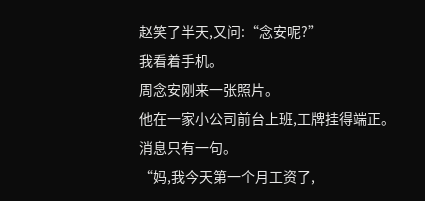赵笑了半天,又问:“念安呢?”
我看着手机。
周念安刚来一张照片。
他在一家小公司前台上班,工牌挂得端正。
消息只有一句。
“妈,我今天第一个月工资了,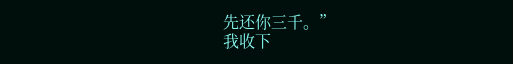先还你三千。”
我收下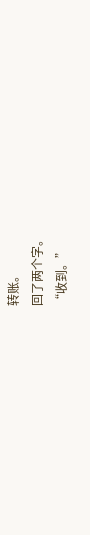转账。
回了两个字。
“收到。”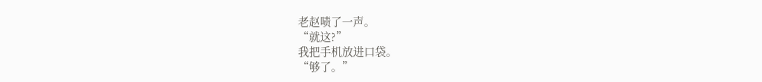老赵啧了一声。
“就这?”
我把手机放进口袋。
“够了。”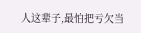人这辈子,最怕把亏欠当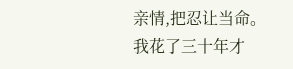亲情,把忍让当命。
我花了三十年才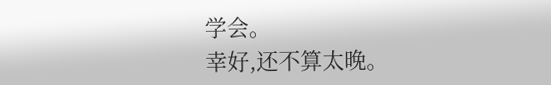学会。
幸好,还不算太晚。